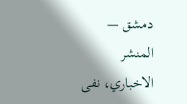دمشق — المنشر الاخباري، نفى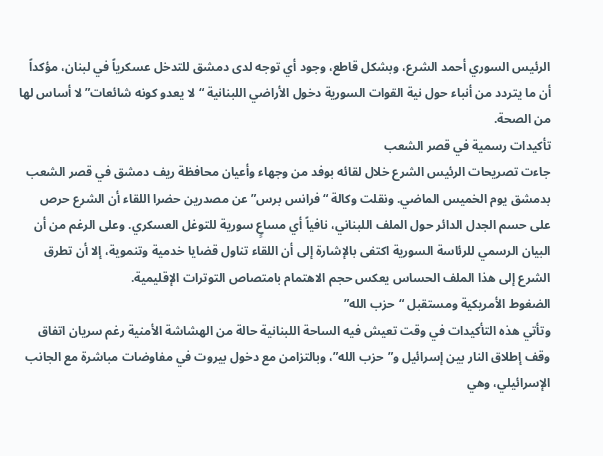الرئيس السوري أحمد الشرع، وبشكل قاطع، وجود أي توجه لدى دمشق للتدخل عسكرياً في لبنان، مؤكداً أن ما يتردد من أنباء حول نية القوات السورية دخول الأراضي اللبنانية “لا يعدو كونه شائعات” لا أساس لها من الصحة.
تأكيدات رسمية في قصر الشعب
جاءت تصريحات الرئيس الشرع خلال لقائه بوفد من وجهاء وأعيان محافظة ريف دمشق في قصر الشعب بدمشق يوم الخميس الماضي. ونقلت وكالة “فرانس برس” عن مصدرين حضرا اللقاء أن الشرع حرص على حسم الجدل الدائر حول الملف اللبناني، نافياً أي مساعٍ سورية للتوغل العسكري. وعلى الرغم من أن البيان الرسمي للرئاسة السورية اكتفى بالإشارة إلى أن اللقاء تناول قضايا خدمية وتنموية، إلا أن تطرق الشرع إلى هذا الملف الحساس يعكس حجم الاهتمام بامتصاص التوترات الإقليمية.
الضغوط الأمريكية ومستقبل “حزب الله”
وتأتي هذه التأكيدات في وقت تعيش فيه الساحة اللبنانية حالة من الهشاشة الأمنية رغم سريان اتفاق وقف إطلاق النار بين إسرائيل و”حزب الله”، وبالتزامن مع دخول بيروت في مفاوضات مباشرة مع الجانب الإسرائيلي، وهي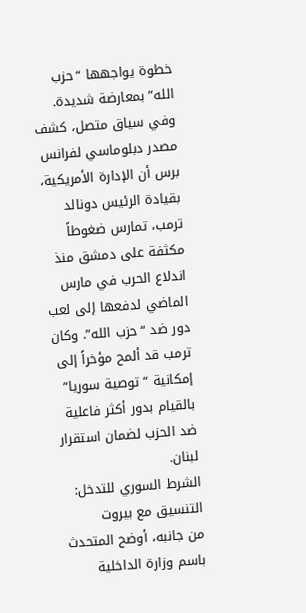خطوة يواجهها “حزب الله” بمعارضة شديدة.
وفي سياق متصل، كشف مصدر دبلوماسي لفرانس برس أن الإدارة الأمريكية، بقيادة الرئيس دونالد ترمب، تمارس ضغوطاً مكثفة على دمشق منذ اندلاع الحرب في مارس الماضي لدفعها إلى لعب دور ضد “حزب الله”. وكان ترمب قد ألمح مؤخراً إلى إمكانية “توصية سوريا” بالقيام بدور أكثر فاعلية ضد الحزب لضمان استقرار لبنان.
الشرط السوري للتدخل: التنسيق مع بيروت
من جانبه، أوضح المتحدث باسم وزارة الداخلية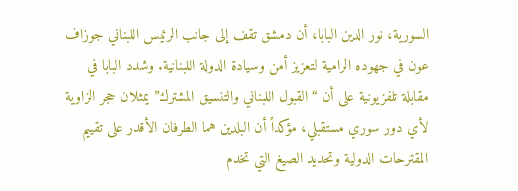السورية، نور الدين البابا، أن دمشق تقف إلى جانب الرئيس اللبناني جوزاف عون في جهوده الرامية لتعزيز أمن وسيادة الدولة اللبنانية. وشدد البابا في مقابلة تلفزيونية على أن “القبول اللبناني والتنسيق المشترك” يمثلان حجر الزاوية لأي دور سوري مستقبلي، مؤكداً أن البلدين هما الطرفان الأقدر على تقييم المقترحات الدولية وتحديد الصيغ التي تخدم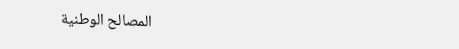المصالح الوطنية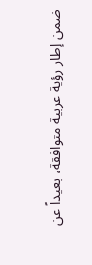ضمن إطار رؤية عربية متوافقة، بعيداً عن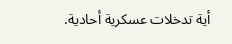أية تدخلات عسكرية أحادية.